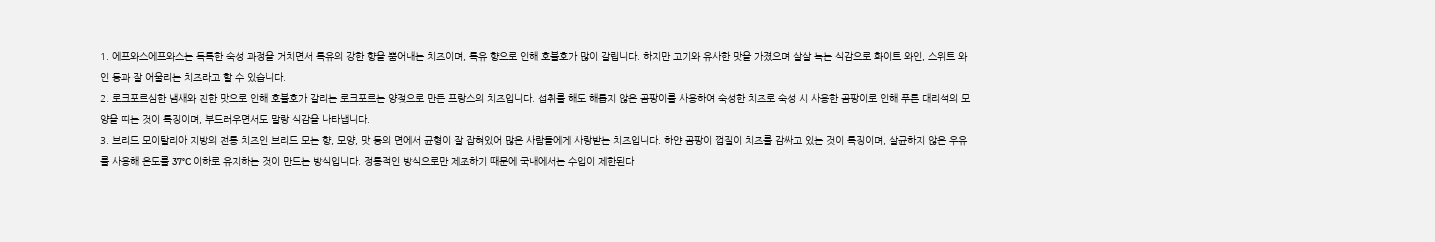1. 에프와스에프와스는 독특한 숙성 과정을 거치면서 특유의 강한 향을 뿜어내는 치즈이며, 특유 향으로 인해 호불호가 많이 갈립니다. 하지만 고기와 유사한 맛을 가졌으며 살살 녹는 식감으로 화이트 와인, 스위트 와인 등과 잘 어울리는 치즈라고 할 수 있습니다.
2. 로크포르심한 냄새와 진한 맛으로 인해 호불호가 갈리는 로크포르는 양젖으로 만든 프랑스의 치즈입니다. 섭취를 해도 해롭지 않은 곰팡이를 사용하여 숙성한 치즈로 숙성 시 사용한 곰팡이로 인해 푸른 대리석의 모양을 띠는 것이 특징이며, 부드러우면서도 말랑 식감을 나타냅니다.
3. 브리드 모이탈리아 지방의 전통 치즈인 브리드 모는 향, 모양, 맛 등의 면에서 균형이 잘 잡혀있어 많은 사람들에게 사랑받는 치즈입니다. 하얀 곰팡이 껍질이 치즈를 감싸고 있는 것이 특징이며, 살균하지 않은 우유를 사용해 온도를 37°C 이하로 유지하는 것이 만드는 방식입니다. 정통적인 방식으로만 제조하기 때문에 국내에서는 수입이 제한된다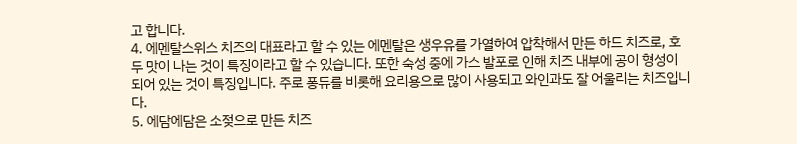고 합니다.
4. 에멘탈스위스 치즈의 대표라고 할 수 있는 에멘탈은 생우유를 가열하여 압착해서 만든 하드 치즈로, 호두 맛이 나는 것이 특징이라고 할 수 있습니다. 또한 숙성 중에 가스 발포로 인해 치즈 내부에 공이 형성이 되어 있는 것이 특징입니다. 주로 퐁듀를 비롯해 요리용으로 많이 사용되고 와인과도 잘 어울리는 치즈입니다.
5. 에담에담은 소젖으로 만든 치즈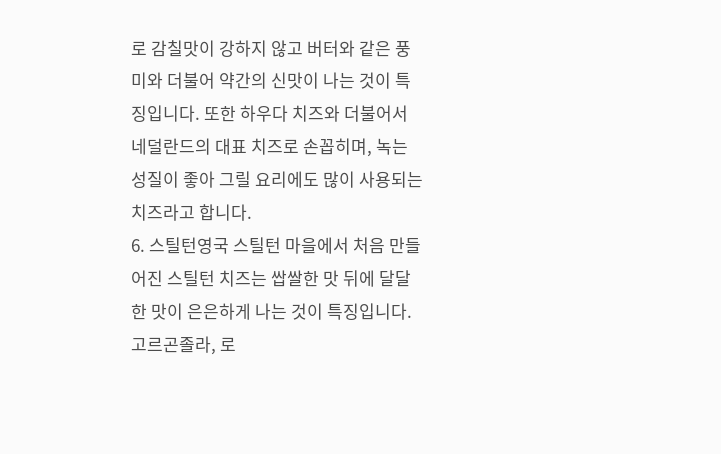로 감칠맛이 강하지 않고 버터와 같은 풍미와 더불어 약간의 신맛이 나는 것이 특징입니다. 또한 하우다 치즈와 더불어서 네덜란드의 대표 치즈로 손꼽히며, 녹는 성질이 좋아 그릴 요리에도 많이 사용되는 치즈라고 합니다.
6. 스틸턴영국 스틸턴 마을에서 처음 만들어진 스틸턴 치즈는 쌉쌀한 맛 뒤에 달달한 맛이 은은하게 나는 것이 특징입니다. 고르곤졸라, 로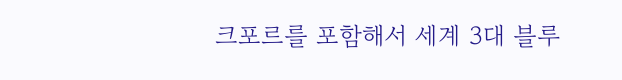크포르를 포함해서 세계 3대 블루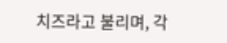치즈라고 불리며, 각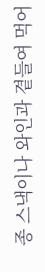종 스낵이나 와인과 곁들여 먹어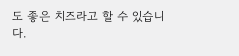도 좋은 치즈라고 할 수 있습니다.